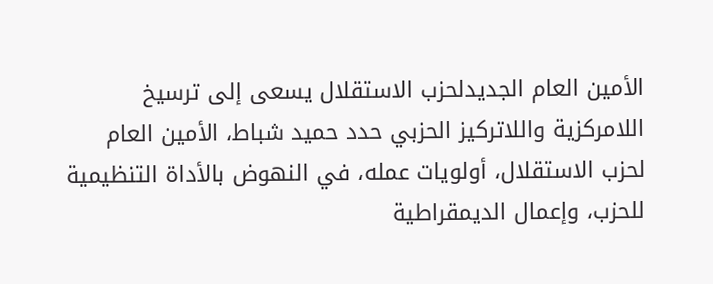الأمين العام الجديدلحزب الاستقلال يسعى إلى ترسيخ اللامركزية واللاتركيز الحزبي حدد حميد شباط، الأمين العام لحزب الاستقلال، أولويات عمله، في النهوض بالأداة التنظيمية للحزب، وإعمال الديمقراطية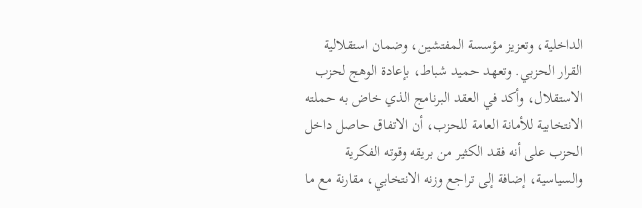الداخلية، وتعزيز مؤسسة المفتشين، وضمان استقلالية القرار الحزبي. وتعهد حميد شباط، بإعادة الوهج لحزب الاستقلال، وأكد في العقد البرنامج الذي خاض به حملته الانتخابية للأمانة العامة للحزب، أن الاتفاق حاصل داخل الحزب على أنه فقد الكثير من بريقه وقوته الفكرية والسياسية، إضافة إلى تراجع وزنه الانتخابي، مقارنة مع ما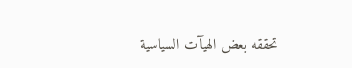تحققه بعض الهيآت السياسية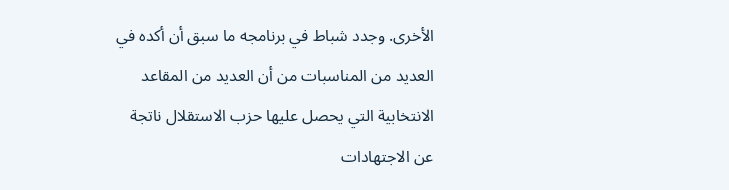الأخرى. وجدد شباط في برنامجه ما سبق أن أكده في العديد من المناسبات من أن العديد من المقاعد الانتخابية التي يحصل عليها حزب الاستقلال ناتجة عن الاجتهادات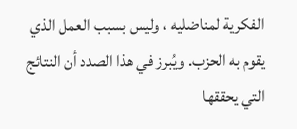الفكرية لمناضليه ، وليس بسبب العمل الذي يقوم به الحزب. ويُبرز في هذا الصدد أن النتائج التي يحققها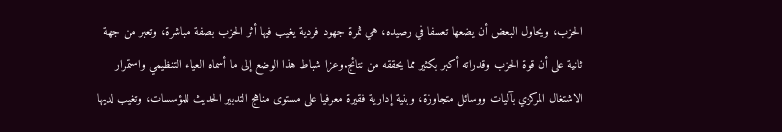الحزب، ويحاول البعض أن يضعها تعسفا في رصيده، هي ثمرة جهود فردية يغيب فيها أثر الحزب بصفة مباشرة، وتعبر من جهة ثانية على أن قوة الحزب وقدراته أكبر بكثير مما يحققه من نتائج.وعزا شباط هذا الوضع إلى ما أسماه العياء التنظيمي واستمرار الاشتغال المركزي بآليات ووسائل متجاوزة، وبنية إدارية فقيرة معرفيا على مستوى مناهج التدبير الحديث للمؤسسات، وتغيب لديها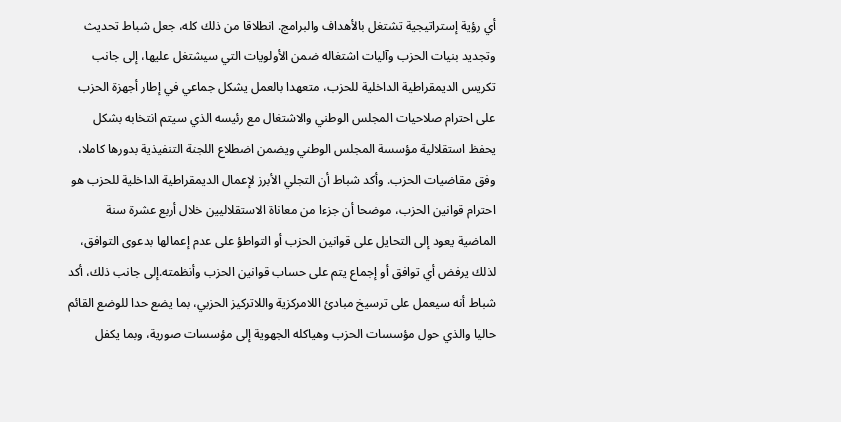أي رؤية إستراتيجية تشتغل بالأهداف والبرامج. انطلاقا من ذلك كله، جعل شباط تحديث وتجديد بنيات الحزب وآليات اشتغاله ضمن الأولويات التي سيشتغل عليها، إلى جانب تكريس الديمقراطية الداخلية للحزب، متعهدا بالعمل يشكل جماعي في إطار أجهزة الحزب على احترام صلاحيات المجلس الوطني والاشتغال مع رئيسه الذي سيتم انتخابه بشكل يحفظ استقلالية مؤسسة المجلس الوطني ويضمن اضطلاع اللجنة التنفيذية بدورها كاملا، وفق مقاضيات الحزب. وأكد شباط أن التجلي الأبرز لإعمال الديمقراطية الداخلية للحزب هو احترام قوانين الحزب، موضحا أن جزءا من معاناة الاستقلاليين خلال أربع عشرة سنة الماضية يعود إلى التحايل على قوانين الحزب أو التواطؤ على عدم إعمالها بدعوى التوافق، لذلك يرفض أي توافق أو إجماع يتم على حساب قوانين الحزب وأنظمته.إلى جانب ذلك، أكد شباط أنه سيعمل على ترسيخ مبادئ اللامركزية واللاتركيز الحزبي، بما يضع حدا للوضع القائم حاليا والذي حول مؤسسات الحزب وهياكله الجهوية إلى مؤسسات صورية، وبما يكفل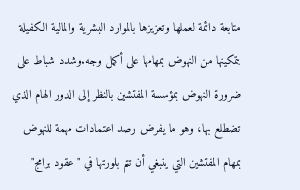متابعة دائمة لعملها وتعزيزها بالموارد البشرية والمالية الكفيلة بتمكينها من النهوض بمهامها على أكمل وجه.وشدد شباط على ضرورة النهوض بمؤسسة المفتشين بالنظر إلى الدور الهام الذي تضطلع بها، وهو ما يفرض رصد اعتمادات مهمة للنهوض بمهام المفتشين التي ينبغي أن تتم بلورتها في " عقود برامج"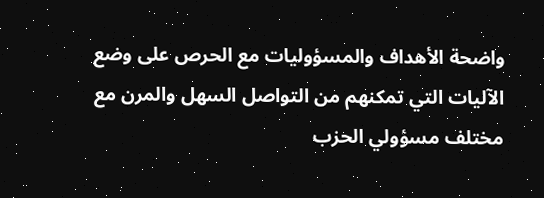واضحة الأهداف والمسؤوليات مع الحرص على وضع الآليات التي تمكنهم من التواصل السهل والمرن مع مختلف مسؤولي الحزب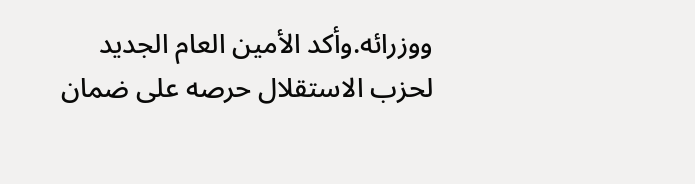ووزرائه.وأكد الأمين العام الجديد لحزب الاستقلال حرصه على ضمان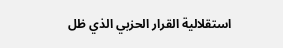استقلالية القرار الحزبي الذي ظل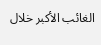الغائب الأكبر خلال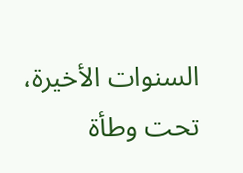السنوات الأخيرة، تحت وطأة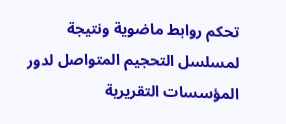تحكم روابط ماضوية ونتيجة لمسلسل التحجيم المتواصل لدور المؤسسات التقريرية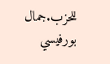للحزب.جمال بورفيسي